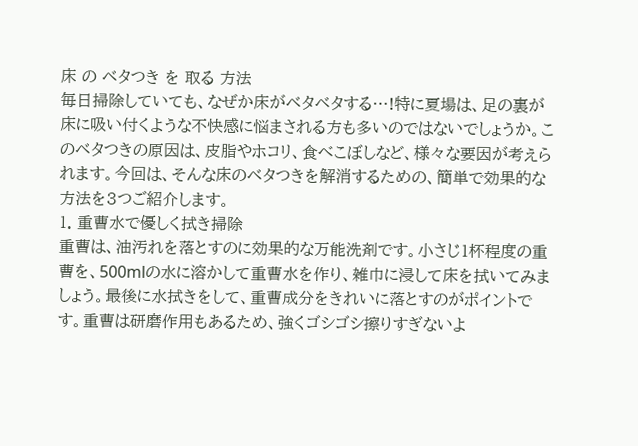床 の ベタつき を 取る 方法
毎日掃除していても、なぜか床がベタベタする…!特に夏場は、足の裏が床に吸い付くような不快感に悩まされる方も多いのではないでしょうか。このベタつきの原因は、皮脂やホコリ、食べこぼしなど、様々な要因が考えられます。今回は、そんな床のベタつきを解消するための、簡単で効果的な方法を3つご紹介します。
1. 重曹水で優しく拭き掃除
重曹は、油汚れを落とすのに効果的な万能洗剤です。小さじ1杯程度の重曹を、500mlの水に溶かして重曹水を作り、雑巾に浸して床を拭いてみましょう。最後に水拭きをして、重曹成分をきれいに落とすのがポイントです。重曹は研磨作用もあるため、強くゴシゴシ擦りすぎないよ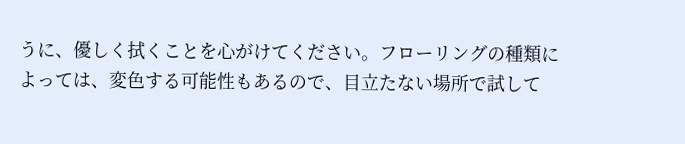うに、優しく拭くことを心がけてください。フローリングの種類によっては、変色する可能性もあるので、目立たない場所で試して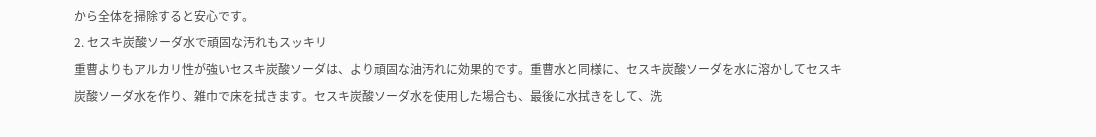から全体を掃除すると安心です。
2. セスキ炭酸ソーダ水で頑固な汚れもスッキリ
重曹よりもアルカリ性が強いセスキ炭酸ソーダは、より頑固な油汚れに効果的です。重曹水と同様に、セスキ炭酸ソーダを水に溶かしてセスキ炭酸ソーダ水を作り、雑巾で床を拭きます。セスキ炭酸ソーダ水を使用した場合も、最後に水拭きをして、洗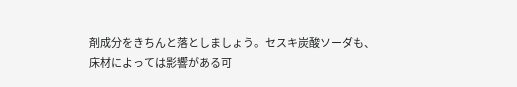剤成分をきちんと落としましょう。セスキ炭酸ソーダも、床材によっては影響がある可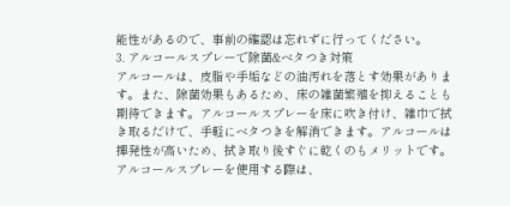能性があるので、事前の確認は忘れずに行ってください。
3. アルコールスプレーで除菌&ベタつき対策
アルコールは、皮脂や手垢などの油汚れを落とす効果があります。また、除菌効果もあるため、床の雑菌繁殖を抑えることも期待できます。アルコールスプレーを床に吹き付け、雑巾で拭き取るだけで、手軽にベタつきを解消できます。アルコールは揮発性が高いため、拭き取り後すぐに乾くのもメリットです。アルコールスプレーを使用する際は、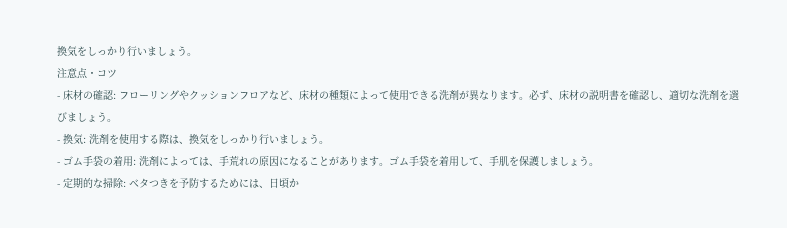換気をしっかり行いましょう。
注意点・コツ
- 床材の確認: フローリングやクッションフロアなど、床材の種類によって使用できる洗剤が異なります。必ず、床材の説明書を確認し、適切な洗剤を選びましょう。
- 換気: 洗剤を使用する際は、換気をしっかり行いましょう。
- ゴム手袋の着用: 洗剤によっては、手荒れの原因になることがあります。ゴム手袋を着用して、手肌を保護しましょう。
- 定期的な掃除: ベタつきを予防するためには、日頃か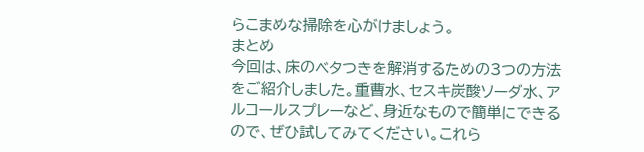らこまめな掃除を心がけましょう。
まとめ
今回は、床のベタつきを解消するための3つの方法をご紹介しました。重曹水、セスキ炭酸ソーダ水、アルコールスプレーなど、身近なもので簡単にできるので、ぜひ試してみてください。これら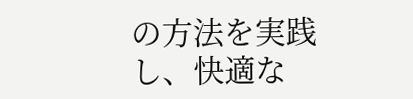の方法を実践し、快適な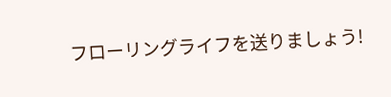フローリングライフを送りましょう!